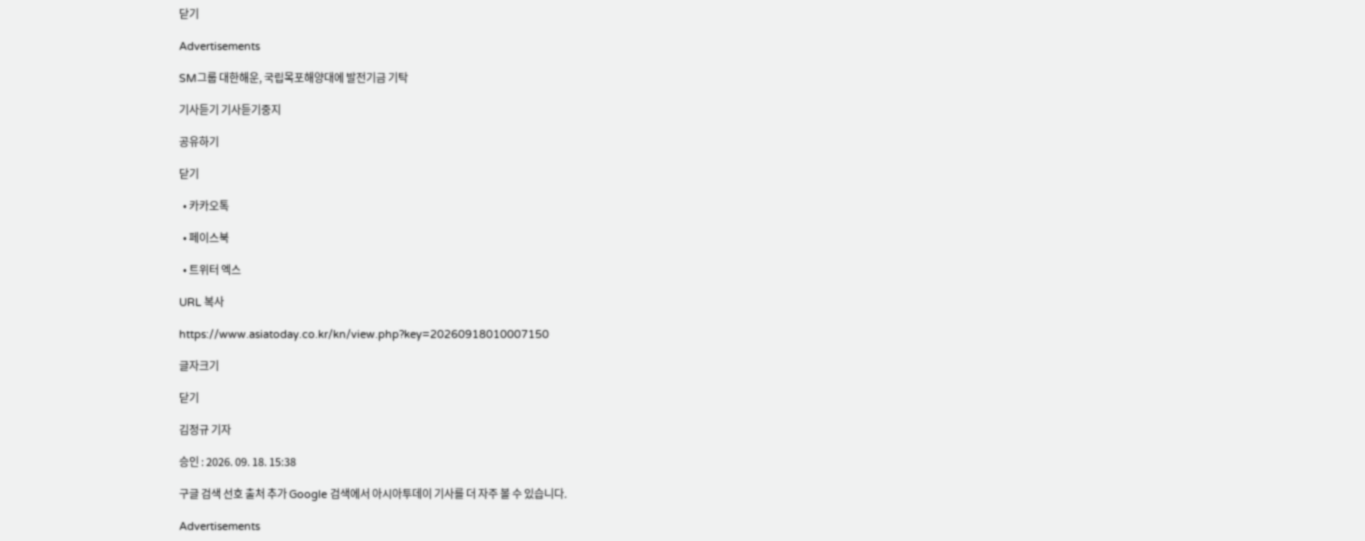닫기

Advertisements

SM그룹 대한해운, 국립목포해양대에 발전기금 기탁

기사듣기 기사듣기중지

공유하기

닫기

  • 카카오톡

  • 페이스북

  • 트위터 엑스

URL 복사

https://www.asiatoday.co.kr/kn/view.php?key=20260918010007150

글자크기

닫기

김정규 기자

승인 : 2026. 09. 18. 15:38

구글 검색 선호 출처 추가 Google 검색에서 아시아투데이 기사를 더 자주 볼 수 있습니다.

Advertisements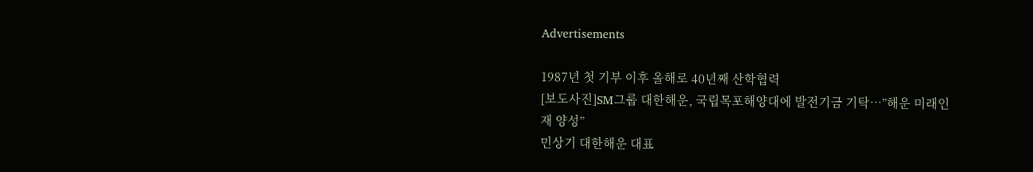Advertisements

1987년 첫 기부 이후 올해로 40년째 산학협력
[보도사진]SM그룹 대한해운, 국립목포해양대에 발전기금 기탁…”해운 미래인재 양성”
민상기 대한해운 대표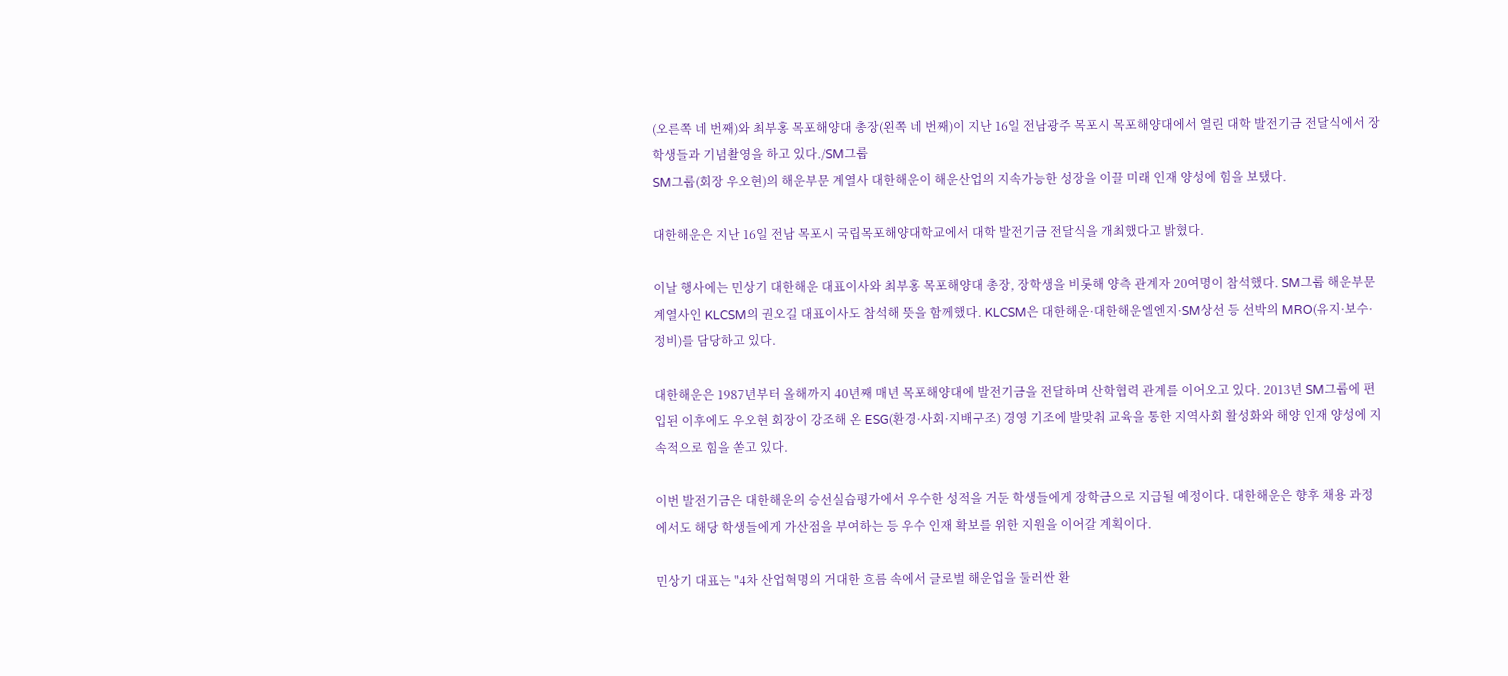(오른쪽 네 번째)와 최부홍 목포해양대 총장(왼쪽 네 번째)이 지난 16일 전남광주 목포시 목포해양대에서 열린 대학 발전기금 전달식에서 장학생들과 기념촬영을 하고 있다./SM그룹
SM그룹(회장 우오현)의 해운부문 계열사 대한해운이 해운산업의 지속가능한 성장을 이끌 미래 인재 양성에 힘을 보탰다.

대한해운은 지난 16일 전남 목포시 국립목포해양대학교에서 대학 발전기금 전달식을 개최했다고 밝혔다.

이날 행사에는 민상기 대한해운 대표이사와 최부홍 목포해양대 총장, 장학생을 비롯해 양측 관계자 20여명이 참석했다. SM그룹 해운부문 계열사인 KLCSM의 권오길 대표이사도 참석해 뜻을 함께했다. KLCSM은 대한해운·대한해운엘엔지·SM상선 등 선박의 MRO(유지·보수·정비)를 담당하고 있다.

대한해운은 1987년부터 올해까지 40년째 매년 목포해양대에 발전기금을 전달하며 산학협력 관계를 이어오고 있다. 2013년 SM그룹에 편입된 이후에도 우오현 회장이 강조해 온 ESG(환경·사회·지배구조) 경영 기조에 발맞춰 교육을 통한 지역사회 활성화와 해양 인재 양성에 지속적으로 힘을 쏟고 있다.

이번 발전기금은 대한해운의 승선실습평가에서 우수한 성적을 거둔 학생들에게 장학금으로 지급될 예정이다. 대한해운은 향후 채용 과정에서도 해당 학생들에게 가산점을 부여하는 등 우수 인재 확보를 위한 지원을 이어갈 계획이다.

민상기 대표는 "4차 산업혁명의 거대한 흐름 속에서 글로벌 해운업을 둘러싼 환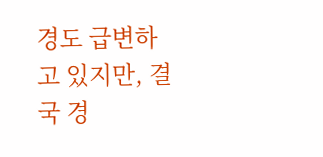경도 급변하고 있지만, 결국 경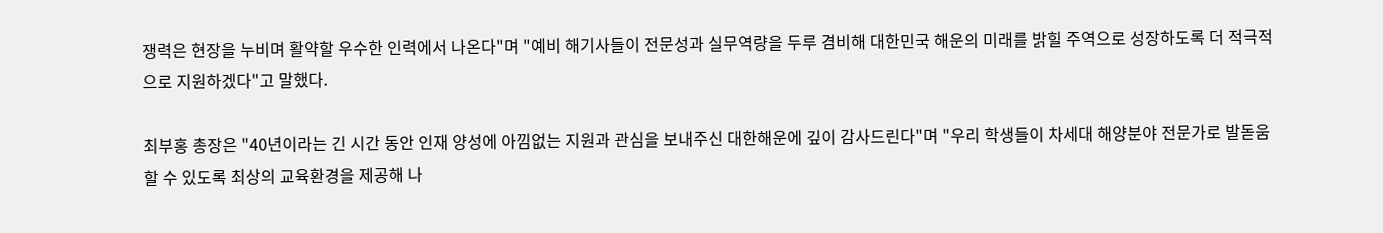쟁력은 현장을 누비며 활약할 우수한 인력에서 나온다"며 "예비 해기사들이 전문성과 실무역량을 두루 겸비해 대한민국 해운의 미래를 밝힐 주역으로 성장하도록 더 적극적으로 지원하겠다"고 말했다.

최부홍 총장은 "40년이라는 긴 시간 동안 인재 양성에 아낌없는 지원과 관심을 보내주신 대한해운에 깊이 감사드린다"며 "우리 학생들이 차세대 해양분야 전문가로 발돋움할 수 있도록 최상의 교육환경을 제공해 나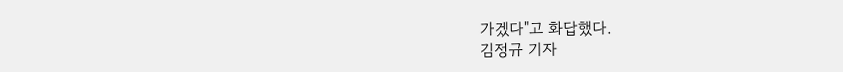가겠다"고 화답했다.
김정규 기자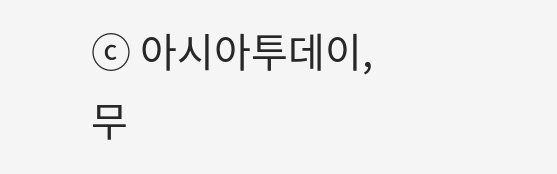ⓒ 아시아투데이, 무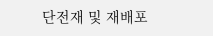단전재 및 재배포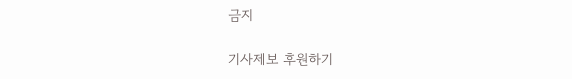금지

기사제보 후원하기